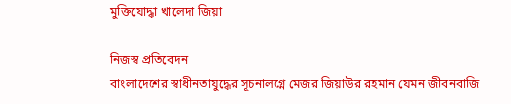মুক্তিযোদ্ধা খালেদা জিয়া

নিজস্ব প্রতিবেদন
বাংলাদেশের স্বাধীনতাযুদ্ধের সূচনালগ্নে মেজর জিয়াউর রহমান যেমন জীবনবাজি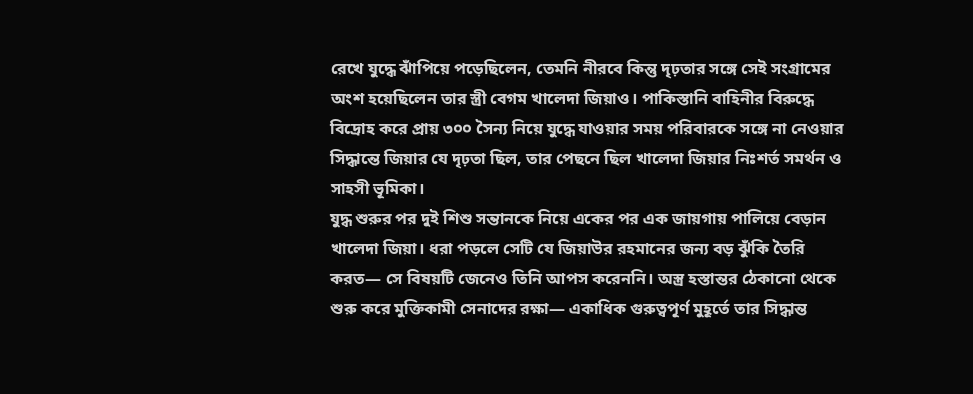রেখে যুদ্ধে ঝাঁপিয়ে পড়েছিলেন, তেমনি নীরবে কিন্তু দৃঢ়তার সঙ্গে সেই সংগ্রামের অংশ হয়েছিলেন তার স্ত্রী বেগম খালেদা জিয়াও। পাকিস্তানি বাহিনীর বিরুদ্ধে বিদ্রোহ করে প্রায় ৩০০ সৈন্য নিয়ে যুদ্ধে যাওয়ার সময় পরিবারকে সঙ্গে না নেওয়ার সিদ্ধান্তে জিয়ার যে দৃঢ়তা ছিল, তার পেছনে ছিল খালেদা জিয়ার নিঃশর্ত সমর্থন ও সাহসী ভূমিকা।
যুদ্ধ শুরুর পর দুই শিশু সন্তানকে নিয়ে একের পর এক জায়গায় পালিয়ে বেড়ান খালেদা জিয়া। ধরা পড়লে সেটি যে জিয়াউর রহমানের জন্য বড় ঝুঁকি তৈরি করত— সে বিষয়টি জেনেও তিনি আপস করেননি। অস্ত্র হস্তান্তর ঠেকানো থেকে শুরু করে মুক্তিকামী সেনাদের রক্ষা— একাধিক গুরুত্বপূর্ণ মুহূর্তে তার সিদ্ধান্ত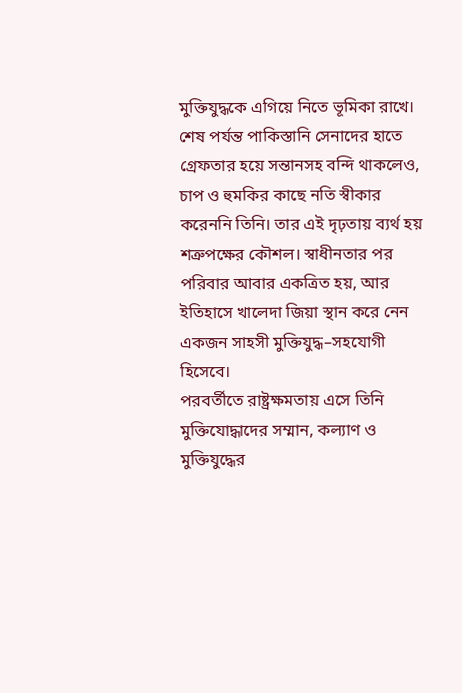মুক্তিযুদ্ধকে এগিয়ে নিতে ভূমিকা রাখে।
শেষ পর্যন্ত পাকিস্তানি সেনাদের হাতে গ্রেফতার হয়ে সন্তানসহ বন্দি থাকলেও, চাপ ও হুমকির কাছে নতি স্বীকার করেননি তিনি। তার এই দৃঢ়তায় ব্যর্থ হয় শত্রুপক্ষের কৌশল। স্বাধীনতার পর পরিবার আবার একত্রিত হয়, আর ইতিহাসে খালেদা জিয়া স্থান করে নেন একজন সাহসী মুক্তিযুদ্ধ–সহযোগী হিসেবে।
পরবর্তীতে রাষ্ট্রক্ষমতায় এসে তিনি মুক্তিযোদ্ধাদের সম্মান, কল্যাণ ও মুক্তিযুদ্ধের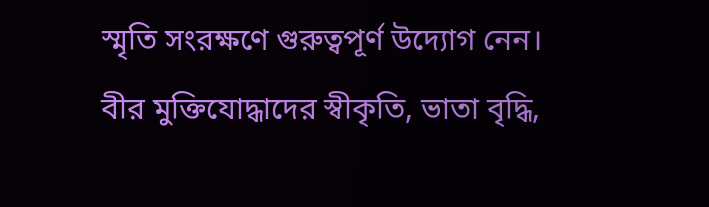স্মৃতি সংরক্ষণে গুরুত্বপূর্ণ উদ্যোগ নেন। বীর মুক্তিযোদ্ধাদের স্বীকৃতি, ভাতা বৃদ্ধি,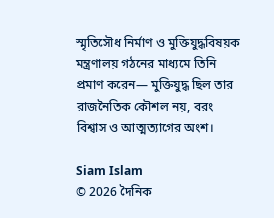স্মৃতিসৌধ নির্মাণ ও মুক্তিযুদ্ধবিষয়ক মন্ত্রণালয় গঠনের মাধ্যমে তিনি প্রমাণ করেন— মুক্তিযুদ্ধ ছিল তার রাজনৈতিক কৌশল নয়, বরং বিশ্বাস ও আত্মত্যাগের অংশ।

Siam Islam
© 2026 দৈনিক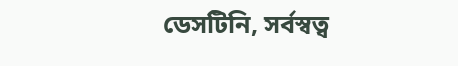ডেসটিনি, সর্বস্বত্ব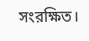সংরক্ষিত।